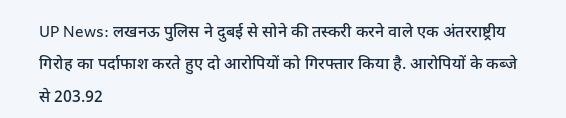UP News: लखनऊ पुलिस ने दुबई से सोने की तस्करी करने वाले एक अंतरराष्ट्रीय गिरोह का पर्दाफाश करते हुए दो आरोपियों को गिरफ्तार किया है. आरोपियों के कब्जे से 203.92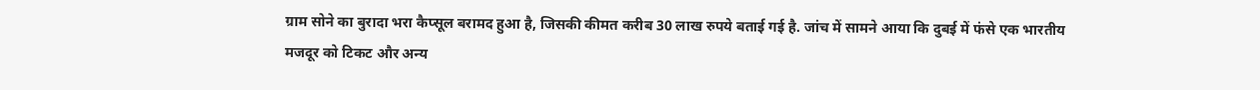ग्राम सोने का बुरादा भरा कैप्सूल बरामद हुआ है, जिसकी कीमत करीब 30 लाख रुपये बताई गई है. जांच में सामने आया कि दुबई में फंसे एक भारतीय मजदूर को टिकट और अन्य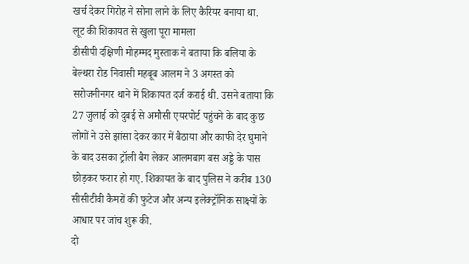खर्च देकर गिरोह ने सोना लाने के लिए कैरियर बनाया था.
लूट की शिकायत से खुला पूरा मामला
डीसीपी दक्षिणी मोहम्मद मुस्ताक ने बताया कि बलिया के बेल्थरा रोड निवासी महबूब आलम ने 3 अगस्त को सरोजनीनगर थाने में शिकायत दर्ज कराई थी. उसने बताया कि 27 जुलाई को दुबई से अमौसी एयरपोर्ट पहुंचने के बाद कुछ लोगों ने उसे झांसा देकर कार में बैठाया और काफी देर घुमाने के बाद उसका ट्रॉली बैग लेकर आलमबाग बस अड्डे के पास छोड़कर फरार हो गए. शिकायत के बाद पुलिस ने करीब 130 सीसीटीवी कैमरों की फुटेज और अन्य इलेक्ट्रॉनिक साक्ष्यों के आधार पर जांच शुरू की.
दो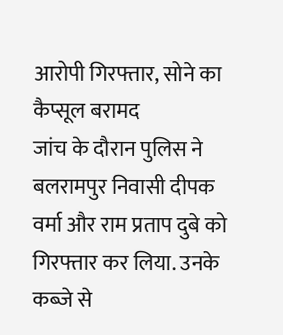आरोपी गिरफ्तार, सोने का कैप्सूल बरामद
जांच के दौरान पुलिस ने बलरामपुर निवासी दीपक वर्मा और राम प्रताप दुबे को गिरफ्तार कर लिया. उनके कब्जे से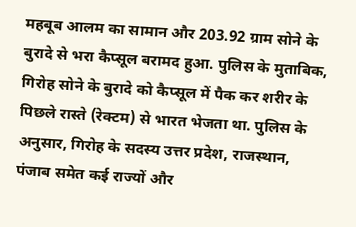महबूब आलम का सामान और 203.92 ग्राम सोने के बुरादे से भरा कैप्सूल बरामद हुआ. पुलिस के मुताबिक, गिरोह सोने के बुरादे को कैप्सूल में पैक कर शरीर के पिछले रास्ते (रेक्टम) से भारत भेजता था. पुलिस के अनुसार, गिरोह के सदस्य उत्तर प्रदेश, राजस्थान, पंजाब समेत कई राज्यों और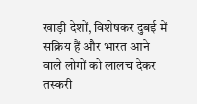खाड़ी देशों, विशेषकर दुबई में सक्रिय हैं और भारत आने वाले लोगों को लालच देकर तस्करी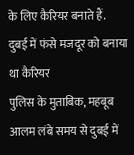के लिए कैरियर बनाते हैं.
दुबई में फंसे मजदूर को बनाया था कैरियर
पुलिस के मुताबिक, महबूब आलम लंबे समय से दुबई में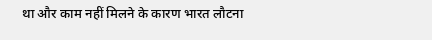था और काम नहीं मिलने के कारण भारत लौटना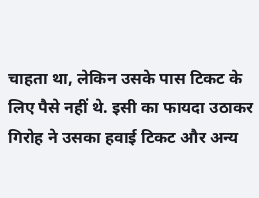चाहता था, लेकिन उसके पास टिकट के लिए पैसे नहीं थे. इसी का फायदा उठाकर गिरोह ने उसका हवाई टिकट और अन्य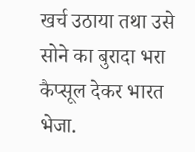खर्च उठाया तथा उसे सोने का बुरादा भरा कैप्सूल देकर भारत भेजा.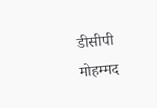डीसीपी मोहम्मद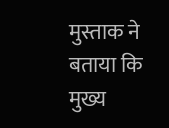मुस्ताक ने बताया कि मुख्य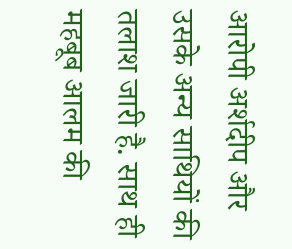आरोपी अर्शदीप और उसके अन्य साथियों की तलाश जारी है. साथ ही महबूब आलम की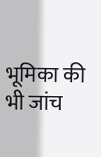भूमिका की भी जांच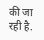की जा रही है.